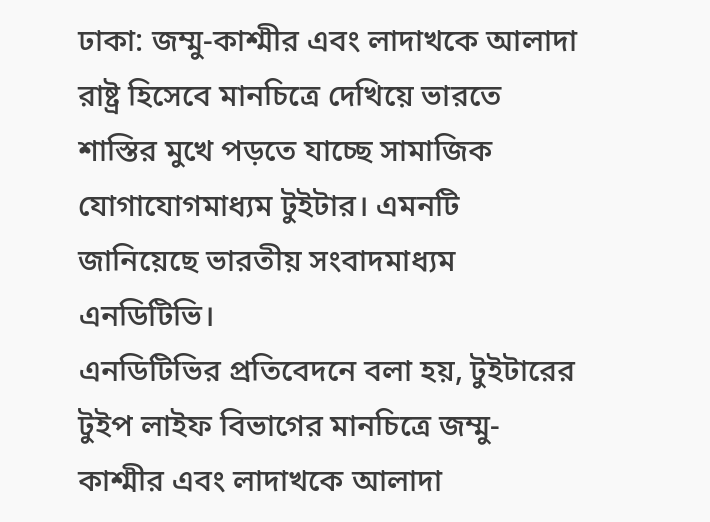ঢাকা: জম্মু-কাশ্মীর এবং লাদাখকে আলাদা রাষ্ট্র হিসেবে মানচিত্রে দেখিয়ে ভারতে শাস্তির মুখে পড়তে যাচ্ছে সামাজিক যোগাযোগমাধ্যম টুইটার। এমনটি জানিয়েছে ভারতীয় সংবাদমাধ্যম এনডিটিভি।
এনডিটিভির প্রতিবেদনে বলা হয়, টুইটারের টুইপ লাইফ বিভাগের মানচিত্রে জম্মু-কাশ্মীর এবং লাদাখকে আলাদা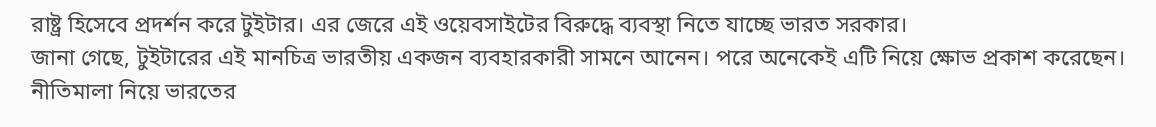রাষ্ট্র হিসেবে প্রদর্শন করে টুইটার। এর জেরে এই ওয়েবসাইটের বিরুদ্ধে ব্যবস্থা নিতে যাচ্ছে ভারত সরকার।
জানা গেছে, টুইটারের এই মানচিত্র ভারতীয় একজন ব্যবহারকারী সামনে আনেন। পরে অনেকেই এটি নিয়ে ক্ষোভ প্রকাশ করেছেন।
নীতিমালা নিয়ে ভারতের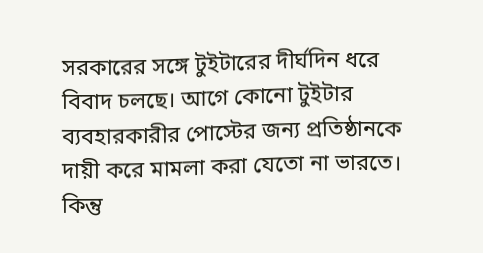সরকারের সঙ্গে টুইটারের দীর্ঘদিন ধরে বিবাদ চলছে। আগে কোনো টুইটার ব্যবহারকারীর পোস্টের জন্য প্রতিষ্ঠানকে দায়ী করে মামলা করা যেতো না ভারতে। কিন্তু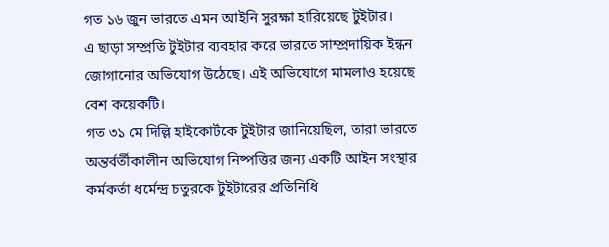গত ১৬ জুন ভারতে এমন আইনি সুরক্ষা হারিয়েছে টুইটার।
এ ছাড়া সম্প্রতি টুইটার ব্যবহার করে ভারতে সাম্প্রদায়িক ইন্ধন জোগানোর অভিযোগ উঠেছে। এই অভিযোগে মামলাও হয়েছে বেশ কয়েকটি।
গত ৩১ মে দিল্লি হাইকোর্টকে টুইটার জানিয়েছিল, তারা ভারতে অন্তর্বর্তীকালীন অভিযোগ নিষ্পত্তির জন্য একটি আইন সংস্থার কর্মকর্তা ধর্মেন্দ্র চতুরকে টুইটারের প্রতিনিধি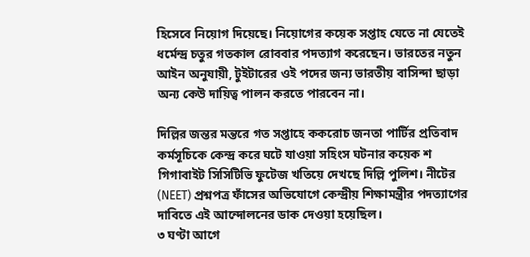হিসেবে নিয়োগ দিয়েছে। নিয়োগের কয়েক সপ্তাহ যেতে না যেতেই ধর্মেন্দ্র চতুর গতকাল রোববার পদত্যাগ করেছেন। ভারতের নতুন আইন অনুযায়ী, টুইটারের ওই পদের জন্য ভারতীয় বাসিন্দা ছাড়া অন্য কেউ দায়িত্ব পালন করতে পারবেন না।

দিল্লির জন্তর মন্তরে গত সপ্তাহে ককরোচ জনতা পার্টির প্রতিবাদ কর্মসূচিকে কেন্দ্র করে ঘটে যাওয়া সহিংস ঘটনার কয়েক শ গিগাবাইট সিসিটিভি ফুটেজ খতিয়ে দেখছে দিল্লি পুলিশ। নীটের (NEET) প্রশ্নপত্র ফাঁসের অভিযোগে কেন্দ্রীয় শিক্ষামন্ত্রীর পদত্যাগের দাবিতে এই আন্দোলনের ডাক দেওয়া হয়েছিল।
৩ ঘণ্টা আগে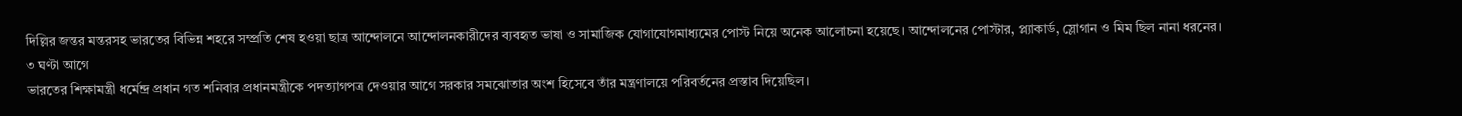দিল্লির জন্তর মন্তরসহ ভারতের বিভিন্ন শহরে সম্প্রতি শেষ হওয়া ছাত্র আন্দোলনে আন্দোলনকারীদের ব্যবহৃত ভাষা ও সামাজিক যোগাযোগমাধ্যমের পোস্ট নিয়ে অনেক আলোচনা হয়েছে। আন্দোলনের পোস্টার, প্ল্যাকার্ড, স্লোগান ও মিম ছিল নানা ধরনের।
৩ ঘণ্টা আগে
ভারতের শিক্ষামন্ত্রী ধর্মেন্দ্র প্রধান গত শনিবার প্রধানমন্ত্রীকে পদত্যাগপত্র দেওয়ার আগে সরকার সমঝোতার অংশ হিসেবে তাঁর মন্ত্রণালয়ে পরিবর্তনের প্রস্তাব দিয়েছিল।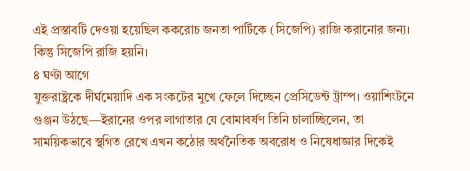এই প্রস্তাবটি দেওয়া হয়েছিল ককরোচ জনতা পার্টিকে (সিজেপি) রাজি করানোর জন্য। কিন্তু সিজেপি রাজি হয়নি।
৪ ঘণ্টা আগে
যুক্তরাষ্ট্রকে দীর্ঘমেয়াদি এক সংকটের মুখে ফেলে দিচ্ছেন প্রেসিডেন্ট ট্রাম্প। ওয়াশিংটনে গুঞ্জন উঠছে—ইরানের ওপর লাগাতার যে বোমাবর্ষণ তিনি চালাচ্ছিলেন, তা সাময়িকভাবে স্থগিত রেখে এখন কঠোর অর্থনৈতিক অবরোধ ও নিষেধাজ্ঞার দিকেই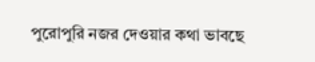পুরোপুরি নজর দেওয়ার কথা ভাবছে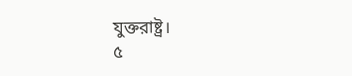যুক্তরাষ্ট্র।
৫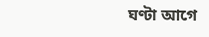ঘণ্টা আগে